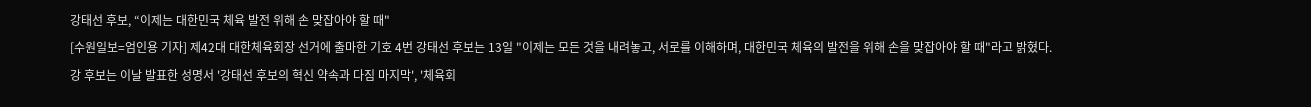강태선 후보, “이제는 대한민국 체육 발전 위해 손 맞잡아야 할 때"
[수원일보=엄인용 기자] 제42대 대한체육회장 선거에 출마한 기호 4번 강태선 후보는 13일 "이제는 모든 것을 내려놓고, 서로를 이해하며, 대한민국 체육의 발전을 위해 손을 맞잡아야 할 때"라고 밝혔다.
강 후보는 이날 발표한 성명서 '강태선 후보의 혁신 약속과 다짐 마지막', '체육회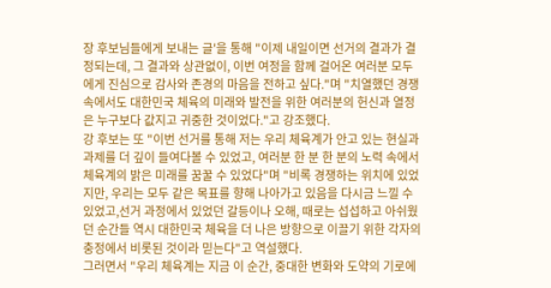장 후보님들에게 보내는 글'을 통해 "이제 내일이면 선거의 결과가 결정되는데, 그 결과와 상관없이, 이번 여정을 함께 걸어온 여러분 모두에게 진심으로 감사와 존경의 마음을 전하고 싶다."며 "치열했던 경쟁 속에서도 대한민국 체육의 미래와 발전을 위한 여러분의 헌신과 열정은 누구보다 값지고 귀중한 것이었다."고 강조했다.
강 후보는 또 "이번 선거를 통해 저는 우리 체육계가 안고 있는 현실과 과제를 더 깊이 들여다볼 수 있었고, 여러분 한 분 한 분의 노력 속에서 체육계의 밝은 미래를 꿈꿀 수 있었다"며 "비록 경쟁하는 위치에 있었지만, 우리는 모두 같은 목표를 향해 나아가고 있음을 다시금 느낄 수 있었고,선거 과정에서 있었던 갈등이나 오해, 때로는 섭섭하고 아쉬웠던 순간들 역시 대한민국 체육을 더 나은 방향으로 이끌기 위한 각자의 충정에서 비롯된 것이라 믿는다"고 역설했다.
그러면서 "우리 체육계는 지금 이 순간, 중대한 변화와 도약의 기로에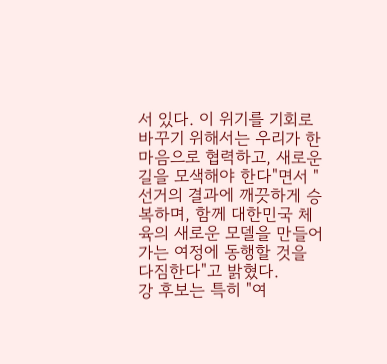서 있다. 이 위기를 기회로 바꾸기 위해서는 우리가 한마음으로 협력하고, 새로운 길을 모색해야 한다"면서 "선거의 결과에 깨끗하게 승복하며, 함께 대한민국 체육의 새로운 모델을 만들어가는 여정에 동행할 것을 다짐한다"고 밝혔다.
강 후보는 특히 "여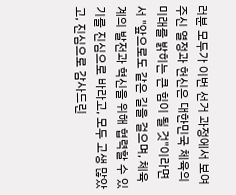러분 모두가 이번 선거 과정에서 보여주신 열정과 헌신은 대한민국 체육의 미래를 밝히는 큰 힘이 될 것"이라면서 "앞으로도 같은 길을 걸으며, 체육계의 발전과 혁신을 위해 협력할 수 있기를 진심으로 바라고, 모두 고생 많았고, 진심으로 감사드린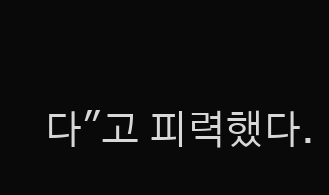다"고 피력했다.